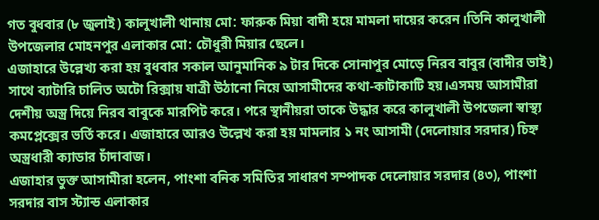গত বুধবার (৮ জুলাই) কালুখালী থানায় মো: ফারুক মিয়া বাদী হয়ে মামলা দায়ের করেন।তিনি কালুখালী উপজেলার মোহনপুর এলাকার মো: চৌধুরী মিয়ার ছেলে।
এজাহারে উল্লেখ্য করা হয় বুধবার সকাল আনুমানিক ৯ টার দিকে সোনাপুর মোড়ে নিরব বাবুর (বাদীর ভাই) সাথে ব্যাটারি চালিত অটো রিক্সায় যাত্রী উঠানো নিয়ে আসামীদের কথা-কাটাকাটি হয়।এসময় আসামীরা দেশীয় অস্ত্র দিয়ে নিরব বাবুকে মারপিট করে। পরে স্থানীয়রা তাকে উদ্ধার করে কালুখালী উপজেলা স্বাস্থ্য কমপ্লেক্সের ভর্তি করে। এজাহারে আরও উল্লেখ করা হয় মামলার ১ নং আসামী (দেলোয়ার সরদার) চিহ্ন অস্ত্রধারী ক্যাডার চাঁদাবাজ।
এজাহার ভুক্ত আসামীরা হলেন, পাংশা বনিক সমিতির সাধারণ সম্পাদক দেলোয়ার সরদার (৪৩), পাংশা সরদার বাস স্ট্যান্ড এলাকার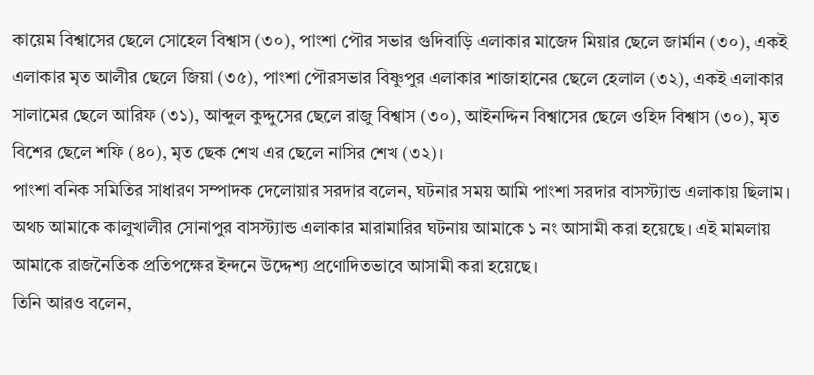কায়েম বিশ্বাসের ছেলে সোহেল বিশ্বাস (৩০), পাংশা পৌর সভার গুদিবাড়ি এলাকার মাজেদ মিয়ার ছেলে জার্মান (৩০), একই এলাকার মৃত আলীর ছেলে জিয়া (৩৫), পাংশা পৌরসভার বিষ্ণুপুর এলাকার শাজাহানের ছেলে হেলাল (৩২), একই এলাকার সালামের ছেলে আরিফ (৩১), আব্দুল কুদ্দুসের ছেলে রাজু বিশ্বাস (৩০), আইনদ্দিন বিশ্বাসের ছেলে ওহিদ বিশ্বাস (৩০), মৃত বিশের ছেলে শফি (৪০), মৃত ছেক শেখ এর ছেলে নাসির শেখ (৩২)।
পাংশা বনিক সমিতির সাধারণ সম্পাদক দেলোয়ার সরদার বলেন, ঘটনার সময় আমি পাংশা সরদার বাসস্ট্যান্ড এলাকায় ছিলাম। অথচ আমাকে কালুখালীর সোনাপুর বাসস্ট্যান্ড এলাকার মারামারির ঘটনায় আমাকে ১ নং আসামী করা হয়েছে। এই মামলায় আমাকে রাজনৈতিক প্রতিপক্ষের ইন্দনে উদ্দেশ্য প্রণোদিতভাবে আসামী করা হয়েছে।
তিনি আরও বলেন,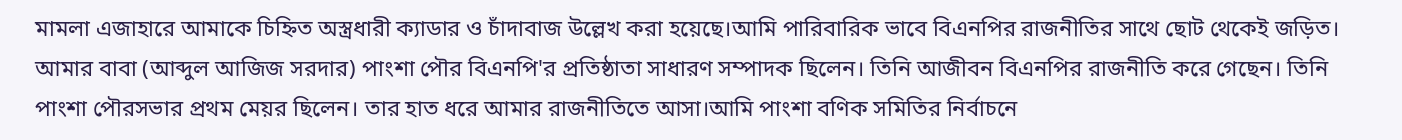মামলা এজাহারে আমাকে চিহ্নিত অস্ত্রধারী ক্যাডার ও চাঁদাবাজ উল্লেখ করা হয়েছে।আমি পারিবারিক ভাবে বিএনপির রাজনীতির সাথে ছোট থেকেই জড়িত। আমার বাবা (আব্দুল আজিজ সরদার) পাংশা পৌর বিএনপি'র প্রতিষ্ঠাতা সাধারণ সম্পাদক ছিলেন। তিনি আজীবন বিএনপির রাজনীতি করে গেছেন। তিনি পাংশা পৌরসভার প্রথম মেয়র ছিলেন। তার হাত ধরে আমার রাজনীতিতে আসা।আমি পাংশা বণিক সমিতির নির্বাচনে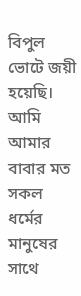বিপুল ভোটে জয়ী হয়েছি। আমি আমার বাবার মত সকল ধর্মের মানুষের সাথে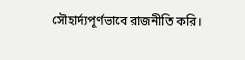সৌহার্দ্যপূর্ণভাবে রাজনীতি করি।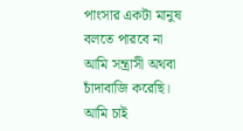পাংসার একটা মানুষ বলতে পারবে না আমি সন্ত্রাসী অথবা চাঁদাবাজি করেছি। আমি চাই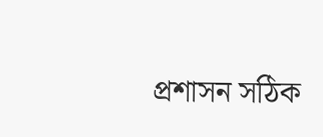প্রশাসন সঠিক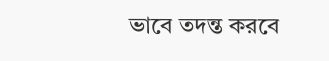ভাবে তদন্ত করবে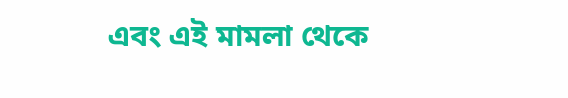এবং এই মামলা থেকে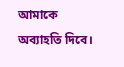আমাকে অব্যাহতি দিবে।